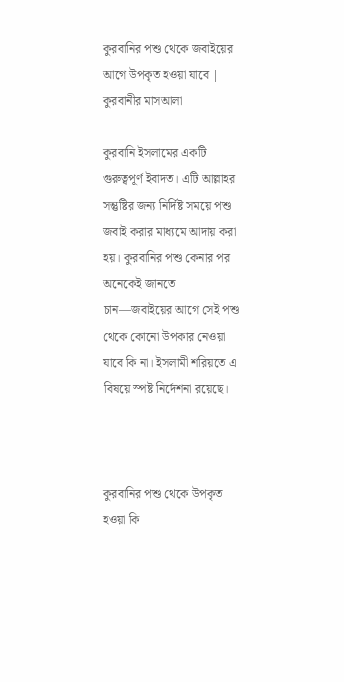কুরবানির পশু থেকে জবাইয়ের আগে উপকৃত হওয়া যাবে | কুরবানীর মাসআলা

কুরবানি ইসলামের একটি গুরুত্বপূর্ণ ইবাদত। এটি আল্লাহর সন্তুষ্টির জন্য নির্দিষ্ট সময়ে পশু জবাই করার মাধ্যমে আদায় করা হয়। কুরবানির পশু কেনার পর অনেকেই জানতে চান—জবাইয়ের আগে সেই পশু থেকে কোনো উপকার নেওয়া যাবে কি না। ইসলামী শরিয়তে এ বিষয়ে স্পষ্ট নির্দেশনা রয়েছে।



কুরবানির পশু থেকে উপকৃত হওয়া কি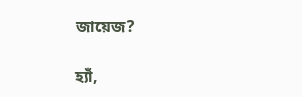জায়েজ?

হ্যাঁ,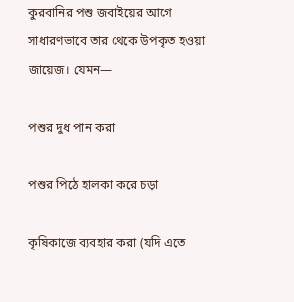কুরবানির পশু জবাইয়ের আগে সাধারণভাবে তার থেকে উপকৃত হওয়া জায়েজ। যেমন—

পশুর দুধ পান করা

পশুর পিঠে হালকা করে চড়া

কৃষিকাজে ব্যবহার করা (যদি এতে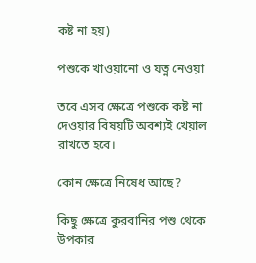কষ্ট না হয়)

পশুকে খাওয়ানো ও যত্ন নেওয়া

তবে এসব ক্ষেত্রে পশুকে কষ্ট না দেওয়ার বিষয়টি অবশ্যই খেয়াল রাখতে হবে।

কোন ক্ষেত্রে নিষেধ আছে?

কিছু ক্ষেত্রে কুরবানির পশু থেকে উপকার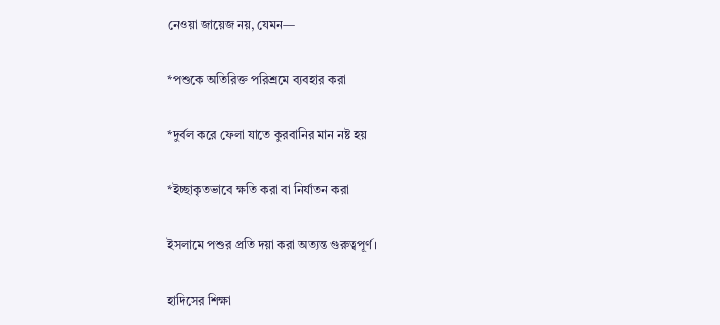নেওয়া জায়েজ নয়, যেমন—

*পশুকে অতিরিক্ত পরিশ্রমে ব্যবহার করা

*দুর্বল করে ফেলা যাতে কুরবানির মান নষ্ট হয়

*ইচ্ছাকৃতভাবে ক্ষতি করা বা নির্যাতন করা

ইসলামে পশুর প্রতি দয়া করা অত্যন্ত গুরুত্বপূর্ণ।

হাদিসের শিক্ষা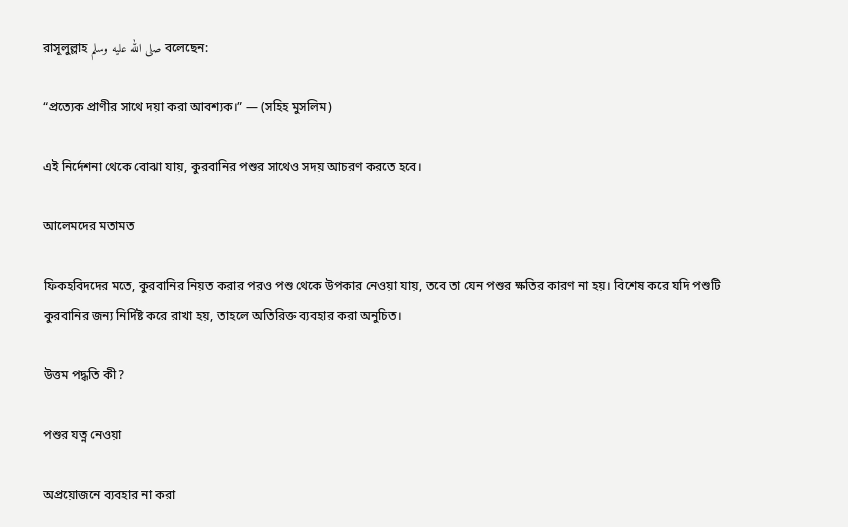রাসূলুল্লাহ صلى الله عليه وسلم বলেছেন:

“প্রত্যেক প্রাণীর সাথে দয়া করা আবশ্যক।” — (সহিহ মুসলিম)

এই নির্দেশনা থেকে বোঝা যায়, কুরবানির পশুর সাথেও সদয় আচরণ করতে হবে।

আলেমদের মতামত

ফিকহবিদদের মতে, কুরবানির নিয়ত করার পরও পশু থেকে উপকার নেওয়া যায়, তবে তা যেন পশুর ক্ষতির কারণ না হয়। বিশেষ করে যদি পশুটি কুরবানির জন্য নির্দিষ্ট করে রাখা হয়, তাহলে অতিরিক্ত ব্যবহার করা অনুচিত।

উত্তম পদ্ধতি কী?

পশুর যত্ন নেওয়া

অপ্রয়োজনে ব্যবহার না করা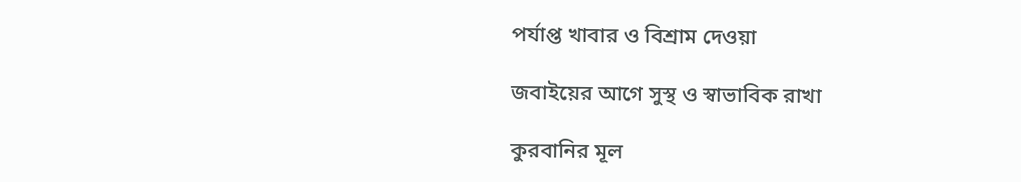পর্যাপ্ত খাবার ও বিশ্রাম দেওয়া

জবাইয়ের আগে সুস্থ ও স্বাভাবিক রাখা

কুরবানির মূল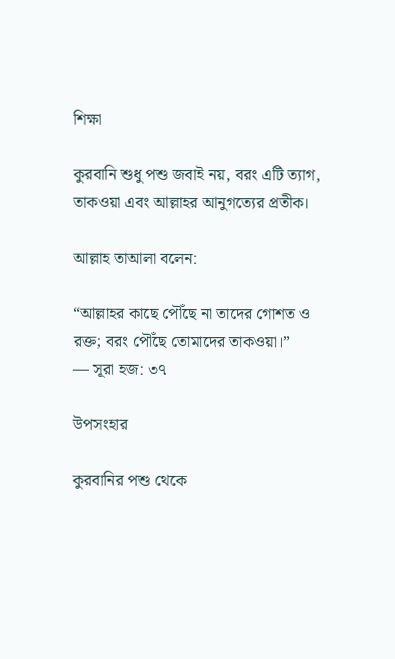শিক্ষা

কুরবানি শুধু পশু জবাই নয়, বরং এটি ত্যাগ, তাকওয়া এবং আল্লাহর আনুগত্যের প্রতীক।

আল্লাহ তাআলা বলেন:

“আল্লাহর কাছে পৌঁছে না তাদের গোশত ও রক্ত; বরং পৌঁছে তোমাদের তাকওয়া।”
— সূরা হজ: ৩৭

উপসংহার

কুরবানির পশু থেকে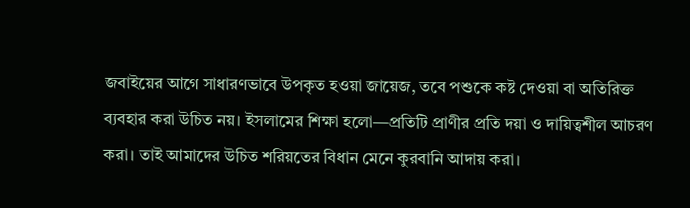জবাইয়ের আগে সাধারণভাবে উপকৃত হওয়া জায়েজ, তবে পশুকে কষ্ট দেওয়া বা অতিরিক্ত ব্যবহার করা উচিত নয়। ইসলামের শিক্ষা হলো—প্রতিটি প্রাণীর প্রতি দয়া ও দায়িত্বশীল আচরণ করা। তাই আমাদের উচিত শরিয়তের বিধান মেনে কুরবানি আদায় করা।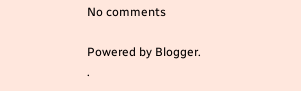No comments

Powered by Blogger.
.